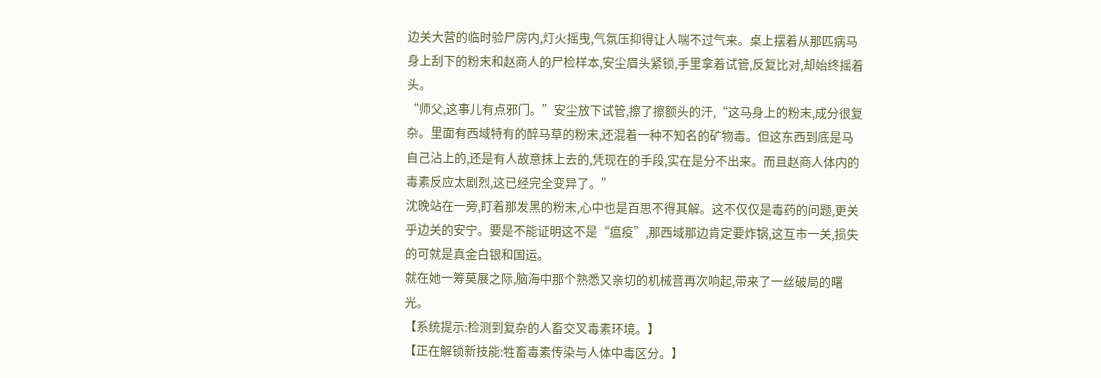边关大营的临时验尸房内,灯火摇曳,气氛压抑得让人喘不过气来。桌上摆着从那匹病马身上刮下的粉末和赵商人的尸检样本,安尘眉头紧锁,手里拿着试管,反复比对,却始终摇着头。
“师父,这事儿有点邪门。”安尘放下试管,擦了擦额头的汗,“这马身上的粉末,成分很复杂。里面有西域特有的醉马草的粉末,还混着一种不知名的矿物毒。但这东西到底是马自己沾上的,还是有人故意抹上去的,凭现在的手段,实在是分不出来。而且赵商人体内的毒素反应太剧烈,这已经完全变异了。”
沈晚站在一旁,盯着那发黑的粉末,心中也是百思不得其解。这不仅仅是毒药的问题,更关乎边关的安宁。要是不能证明这不是“瘟疫”,那西域那边肯定要炸锅,这互市一关,损失的可就是真金白银和国运。
就在她一筹莫展之际,脑海中那个熟悉又亲切的机械音再次响起,带来了一丝破局的曙光。
【系统提示:检测到复杂的人畜交叉毒素环境。】
【正在解锁新技能:牲畜毒素传染与人体中毒区分。】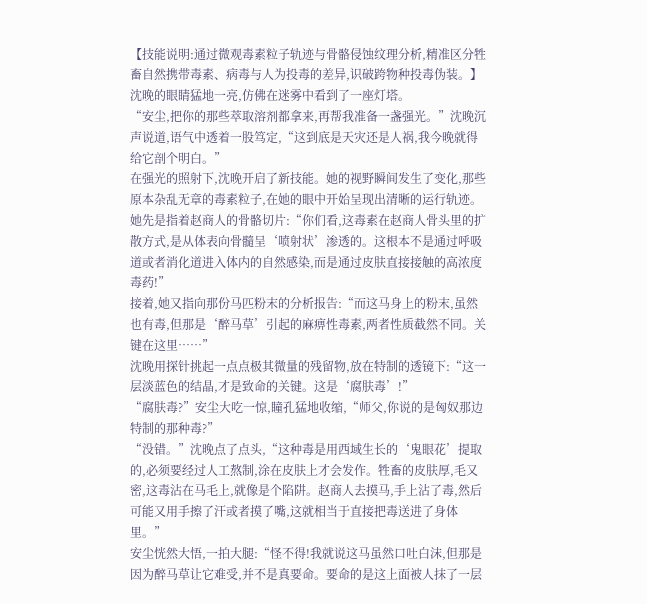【技能说明:通过微观毒素粒子轨迹与骨骼侵蚀纹理分析,精准区分牲畜自然携带毒素、病毒与人为投毒的差异,识破跨物种投毒伪装。】
沈晚的眼睛猛地一亮,仿佛在迷雾中看到了一座灯塔。
“安尘,把你的那些萃取溶剂都拿来,再帮我准备一盏强光。”沈晚沉声说道,语气中透着一股笃定,“这到底是天灾还是人祸,我今晚就得给它剖个明白。”
在强光的照射下,沈晚开启了新技能。她的视野瞬间发生了变化,那些原本杂乱无章的毒素粒子,在她的眼中开始呈现出清晰的运行轨迹。
她先是指着赵商人的骨骼切片:“你们看,这毒素在赵商人骨头里的扩散方式,是从体表向骨髓呈‘喷射状’渗透的。这根本不是通过呼吸道或者消化道进入体内的自然感染,而是通过皮肤直接接触的高浓度毒药!”
接着,她又指向那份马匹粉末的分析报告:“而这马身上的粉末,虽然也有毒,但那是‘醉马草’引起的麻痹性毒素,两者性质截然不同。关键在这里……”
沈晚用探针挑起一点点极其微量的残留物,放在特制的透镜下:“这一层淡蓝色的结晶,才是致命的关键。这是‘腐肤毒’!”
“腐肤毒?”安尘大吃一惊,瞳孔猛地收缩,“师父,你说的是匈奴那边特制的那种毒?”
“没错。”沈晚点了点头,“这种毒是用西域生长的‘鬼眼花’提取的,必须要经过人工熬制,涂在皮肤上才会发作。牲畜的皮肤厚,毛又密,这毒沾在马毛上,就像是个陷阱。赵商人去摸马,手上沾了毒,然后可能又用手擦了汗或者摸了嘴,这就相当于直接把毒送进了身体里。”
安尘恍然大悟,一拍大腿:“怪不得!我就说这马虽然口吐白沫,但那是因为醉马草让它难受,并不是真要命。要命的是这上面被人抹了一层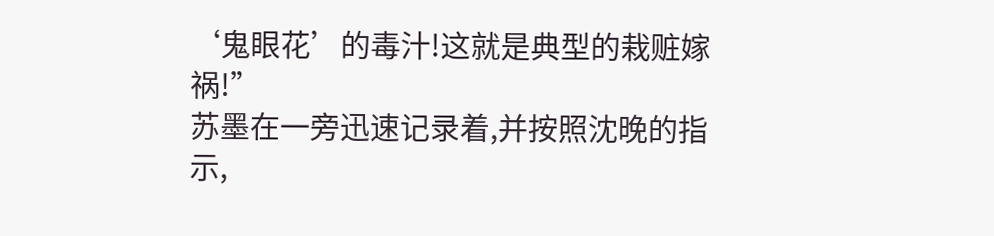‘鬼眼花’的毒汁!这就是典型的栽赃嫁祸!”
苏墨在一旁迅速记录着,并按照沈晚的指示,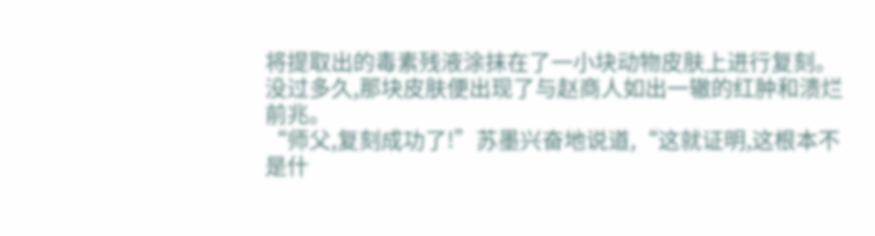将提取出的毒素残液涂抹在了一小块动物皮肤上进行复刻。没过多久,那块皮肤便出现了与赵商人如出一辙的红肿和溃烂前兆。
“师父,复刻成功了!”苏墨兴奋地说道,“这就证明,这根本不是什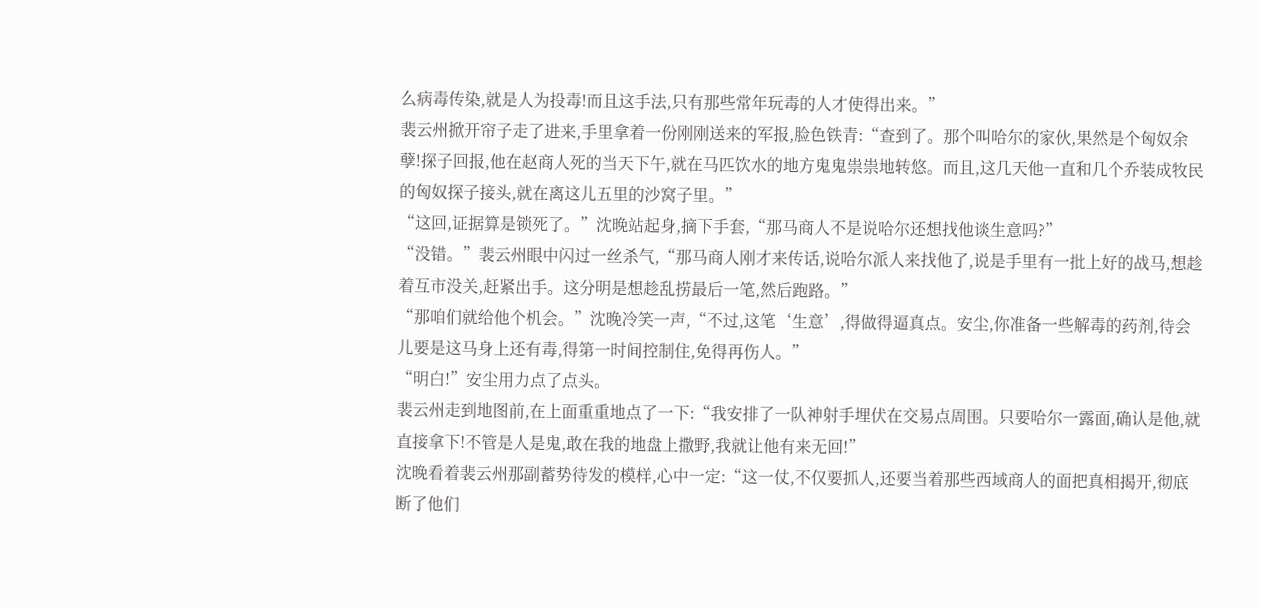么病毒传染,就是人为投毒!而且这手法,只有那些常年玩毒的人才使得出来。”
裴云州掀开帘子走了进来,手里拿着一份刚刚送来的军报,脸色铁青:“查到了。那个叫哈尔的家伙,果然是个匈奴余孽!探子回报,他在赵商人死的当天下午,就在马匹饮水的地方鬼鬼祟祟地转悠。而且,这几天他一直和几个乔装成牧民的匈奴探子接头,就在离这儿五里的沙窝子里。”
“这回,证据算是锁死了。”沈晚站起身,摘下手套,“那马商人不是说哈尔还想找他谈生意吗?”
“没错。”裴云州眼中闪过一丝杀气,“那马商人刚才来传话,说哈尔派人来找他了,说是手里有一批上好的战马,想趁着互市没关,赶紧出手。这分明是想趁乱捞最后一笔,然后跑路。”
“那咱们就给他个机会。”沈晚冷笑一声,“不过,这笔‘生意’,得做得逼真点。安尘,你准备一些解毒的药剂,待会儿要是这马身上还有毒,得第一时间控制住,免得再伤人。”
“明白!”安尘用力点了点头。
裴云州走到地图前,在上面重重地点了一下:“我安排了一队神射手埋伏在交易点周围。只要哈尔一露面,确认是他,就直接拿下!不管是人是鬼,敢在我的地盘上撒野,我就让他有来无回!”
沈晚看着裴云州那副蓄势待发的模样,心中一定:“这一仗,不仅要抓人,还要当着那些西域商人的面把真相揭开,彻底断了他们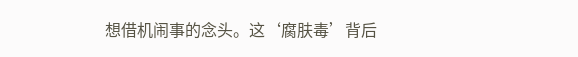想借机闹事的念头。这‘腐肤毒’背后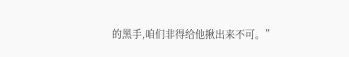的黑手,咱们非得给他揪出来不可。”